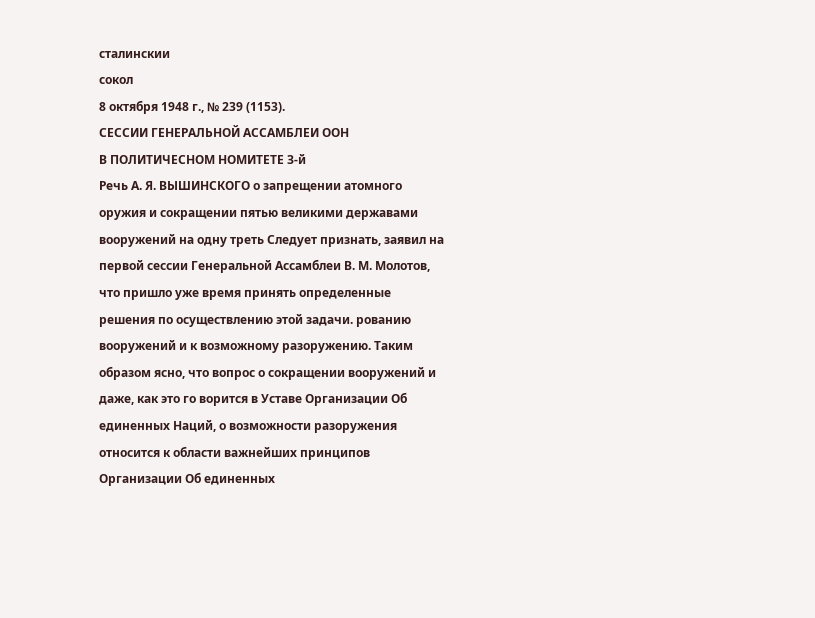сталинскии
сокол
8 октября 1948 г., № 239 (1153).
СЕССИИ ГЕНЕРАЛЬНОЙ АССАМБЛЕИ ООН
В ПОЛИТИЧЕСНОМ НОМИТЕТЕ З-й
Речь А. Я. ВЫШИНСКОГО о запрещении атомного оружия и сокращении пятью великими державами вооружений на одну треть Следует признать, заявил на первой сессии Генеральной Ассамблеи В. М. Молотов, что пришло уже время принять определенные решения по осуществлению этой задачи. рованию вооружений и к возможному разоружению. Таким образом ясно, что вопрос о сокращении вооружений и даже, как это го ворится в Уставе Организации Об единенных Наций, о возможности разоружения относится к области важнейших принципов Организации Об единенных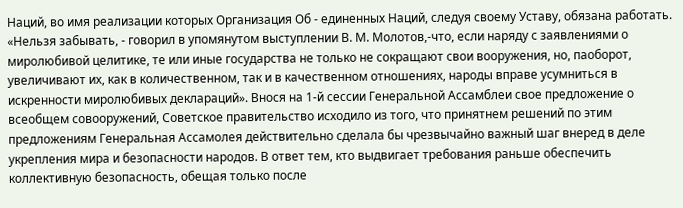Наций, во имя реализации которых Организация Об - единенных Наций, следуя своему Уставу, обязана работать. «Нельзя забывать, - говорил в упомянутом выступлении В. М. Молотов,-что, если наряду с заявлениями о миролюбивой целитике, те или иные государства не только не сокращают свои вооружения, но, паоборот, увеличивают их, как в количественном, так и в качественном отношениях, народы вправе усумниться в искренности миролюбивых деклараций». Внося на 1-й сессии Генеральной Ассамблеи свое предложение о всеобщем совооружений, Советское правительство исходило из того, что принятнем решений по этим предложениям Генеральная Ассамолея действительно сделала бы чрезвычайно важный шаг внеред в деле укрепления мира и безопасности народов. В ответ тем, кто выдвигает требования раньше обеспечить коллективную безопасность, обещая только после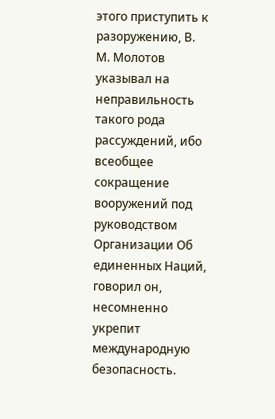этого приступить к разоружению, В. М. Молотов указывал на неправильность такого рода рассуждений, ибо всеобщее сокращение вооружений под руководством Организации Об единенных Наций, говорил он, несомненно укрепит международную безопасность.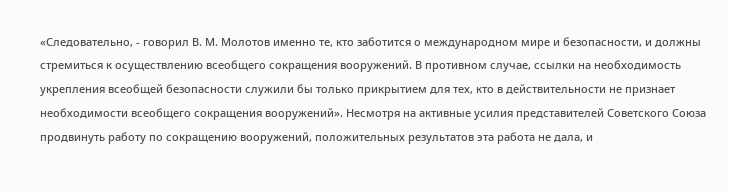«Следовательно, - говорил В. М. Молотов именно те, кто заботится о международном мире и безопасности, и должны стремиться к осуществлению всеобщего сокращения вооружений. В противном случае, ссылки на необходимость укрепления всеобщей безопасности служили бы только прикрытием для тех, кто в действительности не признает необходимости всеобщего сокращения вооружений». Несмотря на активные усилия представителей Советского Союза продвинуть работу по сокращению вооружений, положительных результатов эта работа не дала, и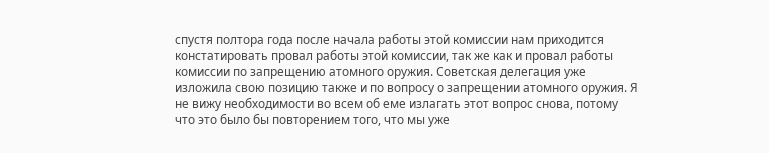спустя полтора года после начала работы этой комиссии нам приходится констатировать провал работы этой комиссии, так же как и провал работы комиссии по запрещению атомного оружия. Советская делегация уже изложила свою позицию также и по вопросу о запрещении атомного оружия. Я не вижу необходимости во всем об еме излагать этот вопрос снова, потому что это было бы повторением того, что мы уже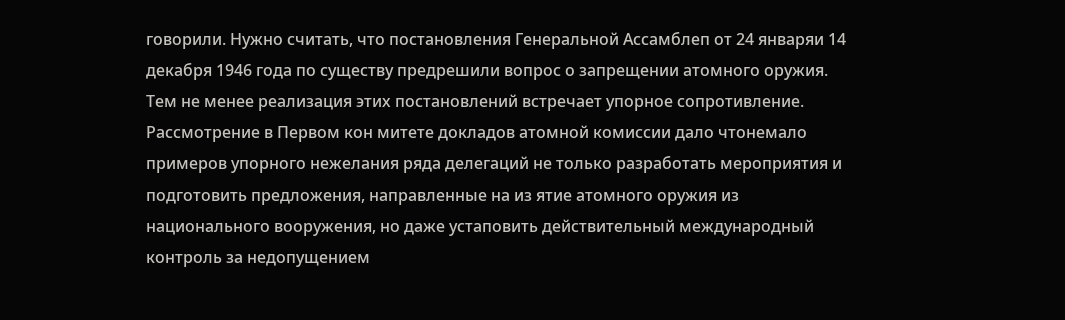говорили. Нужно считать, что постановления Генеральной Ассамблеп от 24 январяи 14 декабря 1946 года по существу предрешили вопрос о запрещении атомного оружия. Тем не менее реализация этих постановлений встречает упорное сопротивление. Рассмотрение в Первом кон митете докладов атомной комиссии дало чтонемало примеров упорного нежелания ряда делегаций не только разработать мероприятия и подготовить предложения, направленные на из ятие атомного оружия из национального вооружения, но даже устаповить действительный международный контроль за недопущением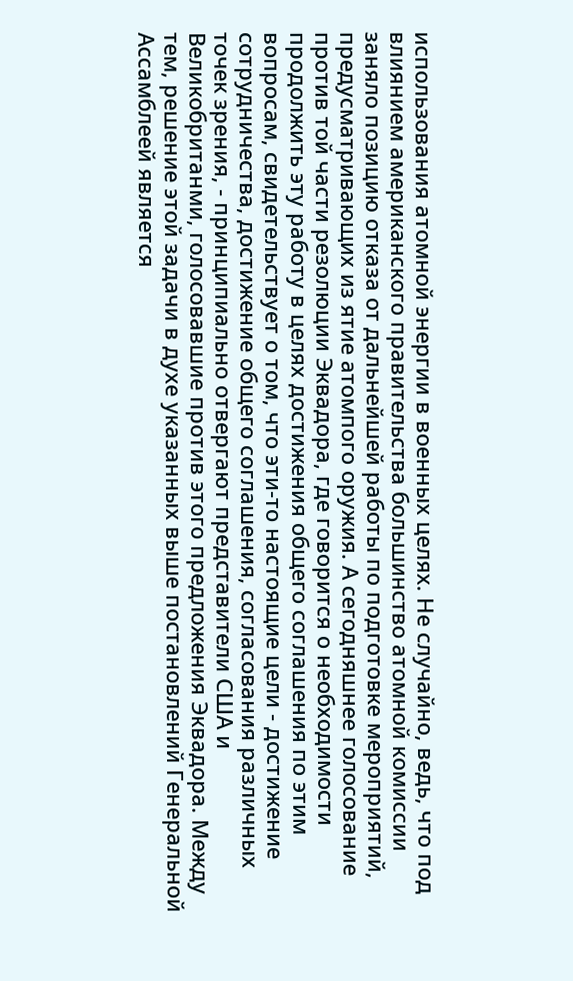использования атомной энергии в военных целях. Не случайно, ведь, что под влиянием американского правительства большинство атомной комиссии заняло позицию отказа от дальнейшей работы по подготовке мероприятий, предусматривающих из ятие атомпого оружия. А сегодняшнее голосование против той части резолюции Эквадора, где говорится о необходимости продолжить эту работу в целях достижения общего соглашения по этим вопросам, свидетельствует о том, что эти-то настоящие цели - достижение сотрудничества, достижение общего соглашения, согласования различных точек зрения, - принципиально отвергают представители США и Великобританми, голосовавшие против этого предложения Эквадора. Между тем, решение этой задачи в духе указанных выше постановлений Генеральной Ассамблеей является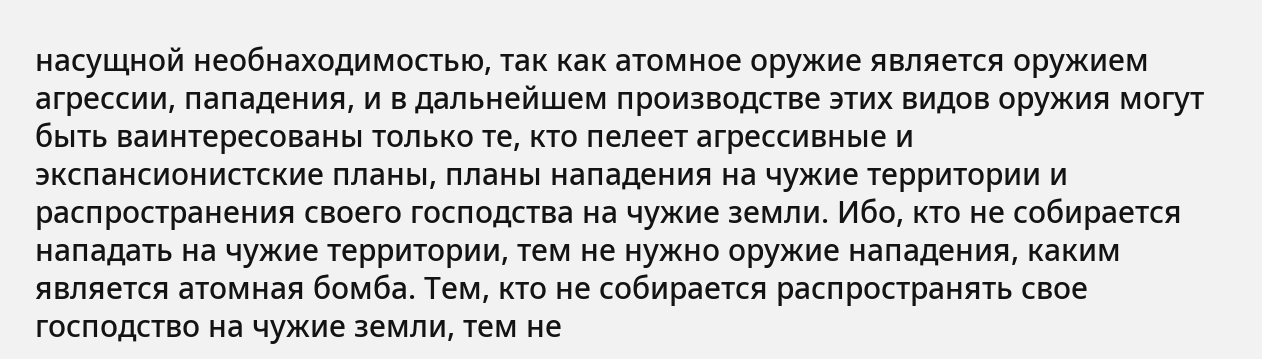насущной необнаходимостью, так как атомное оружие является оружием агрессии, пападения, и в дальнейшем производстве этих видов оружия могут быть ваинтересованы только те, кто пелеет агрессивные и экспансионистские планы, планы нападения на чужие территории и распространения своего господства на чужие земли. Ибо, кто не собирается нападать на чужие территории, тем не нужно оружие нападения, каким является атомная бомба. Тем, кто не собирается распространять свое господство на чужие земли, тем не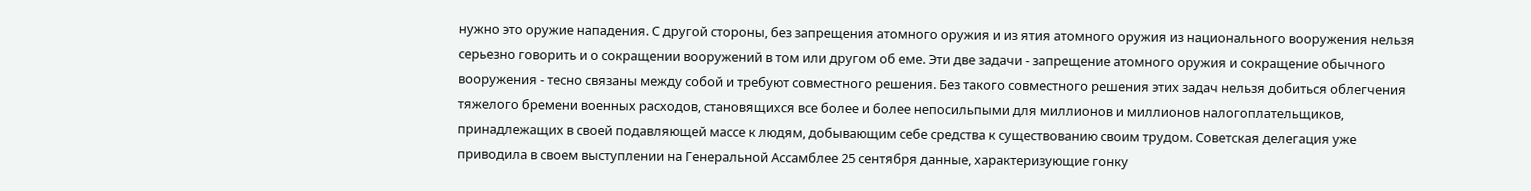нужно это оружие нападения. С другой стороны, без запрещения атомного оружия и из ятия атомного оружия из национального вооружения нельзя серьезно говорить и о сокращении вооружений в том или другом об еме. Эти две задачи - запрещение атомного оружия и сокращение обычного вооружения - тесно связаны между собой и требуют совместного решения. Без такого совместного решения этих задач нельзя добиться облегчения тяжелого бремени военных расходов, становящихся все более и более непосильпыми для миллионов и миллионов налогоплательщиков, принадлежащих в своей подавляющей массе к людям, добывающим себе средства к существованию своим трудом. Советская делегация уже приводила в своем выступлении на Генеральной Ассамблее 25 сентября данные, характеризующие гонку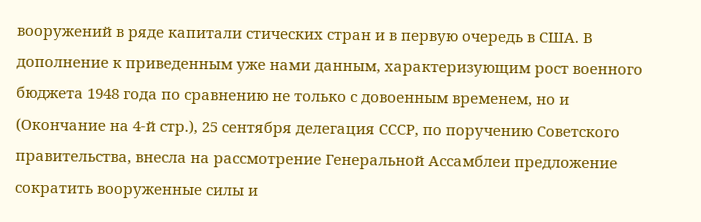вооружений в ряде капитали стических стран и в первую очередь в США. В дополнение к приведенным уже нами данным, характеризующим рост военного бюджета 1948 года по сравнению не только с довоенным временем, но и (Окончание на 4-й стр.), 25 сентября делегация СССР, по поручению Советского правительства, внесла на рассмотрение Генеральной Ассамблеи предложение сократить вооруженные силы и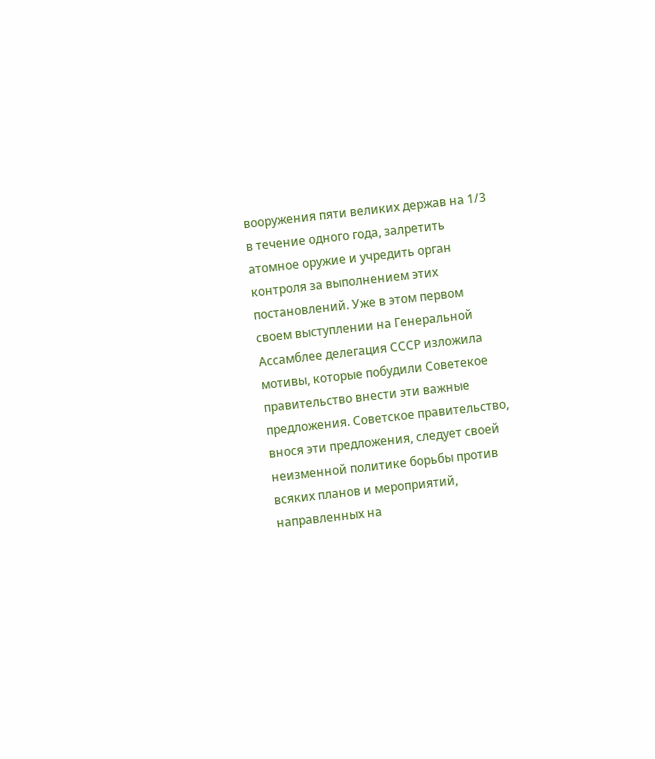вооружения пяти великих держав на 1/3 в течение одного года, залретить атомное оружие и учредить орган контроля за выполнением этих постановлений. Уже в этом первом своем выступлении на Генеральной Ассамблее делегация СССР изложила мотивы, которые побудили Советекое правительство внести эти важные предложения. Советское правительство, внося эти предложения, следует своей неизменной политике борьбы против всяких планов и мероприятий, направленных на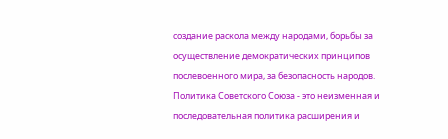создание раскола между народами, борьбы за осуществление демократических принципов послевоенного мира, за безопасность народов. Политика Советского Союза - это неизменная и последовательная политика расширения и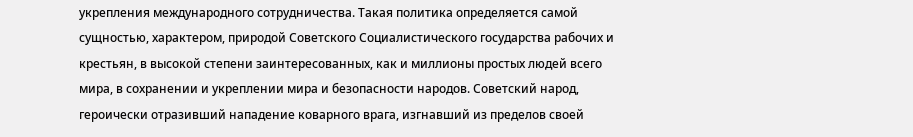укрепления международного сотрудничества. Такая политика определяется самой сущностью, характером, природой Советского Социалистического государства рабочих и крестьян, в высокой степени заинтересованных, как и миллионы простых людей всего мира, в сохранении и укреплении мира и безопасности народов. Советский народ, героически отразивший нападение коварного врага, изгнавший из пределов своей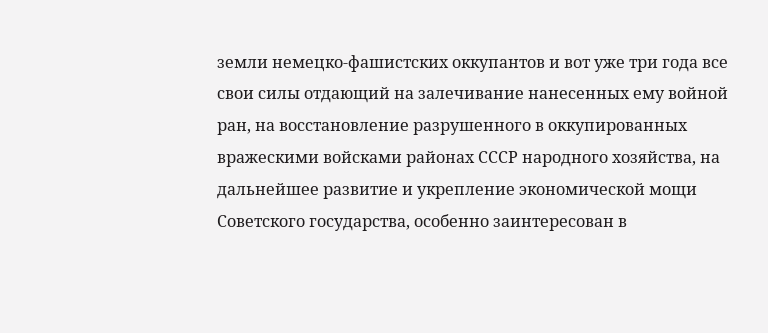земли немецко-фашистских оккупантов и вот уже три года все свои силы отдающий на залечивание нанесенных ему войной ран, на восстановление разрушенного в оккупированных вражескими войсками районах СССР народного хозяйства, на дальнейшее развитие и укрепление экономической мощи Советского государства, особенно заинтересован в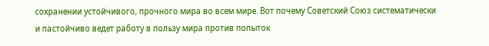сохранении устойчивого, прочного мира во всем мире. Вот почему Советский Союз систематически и пастойчиво ведет работу в пользу мира против попыток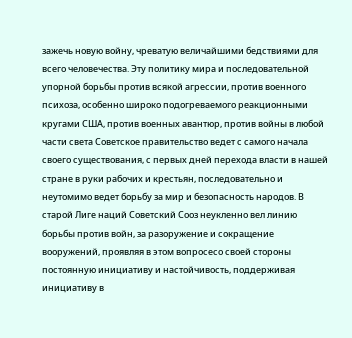зажечь новую войну, чреватую величайшими бедствиями для всего человечества. Эту политику мира и последовательной упорной борьбы против всякой агрессии, против военного психоза, особенно широко подогреваемого реакционными кругами США, против военных авантюр, против войны в любой части света Советское правительство ведет с самого начала своего существования, с первых дней перехода власти в нашей стране в руки рабочих и крестьян, последовательно и неутомимо ведет борьбу за мир и безопасность народов. В старой Лиге наций Советский Сооз неукленно вел линию борьбы против войн, за разоружение и сокращение вооружений, проявляя в этом вопросесо своей стороны постоянную инициативу и настойчивость, поддерживая инициативу в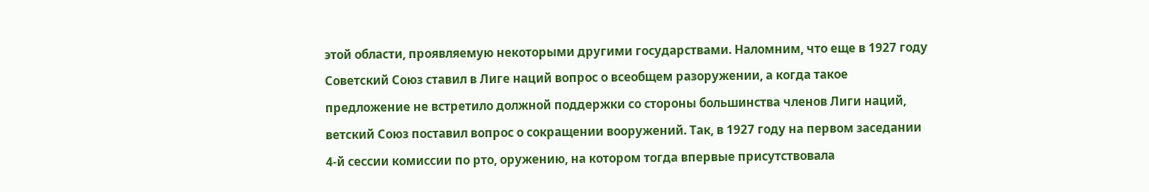этой области, проявляемую некоторыми другими государствами. Наломним, что еще в 1927 году Советский Союз ставил в Лиге наций вопрос о всеобщем разоружении, а когда такое предложение не встретило должной поддержки со стороны большинства членов Лиги наций, ветский Союз поставил вопрос о сокращении вооружений. Так, в 1927 году на первом заседании 4-й сессии комиссии по рто, оружению, на котором тогда впервые присутствовала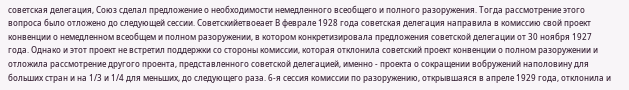советская делегация, Союз сделал предложение о необходимости немедленного всеобщего и полного разоружения. Тогда рассмотрение этого вопроса было отложено до следующей сессии. Советскийетвоеает В феврале 1928 года советская делегация направила в комиссию свой проект конвенции о немедленном всеобщем и полном разоружении, в котором конкретизировала предложения советской делегации от 30 ноября 1927 года. Однако и этот проект не встретил поддержки со стороны комиссии, которая отклонила советский проект конвенции о полном разоружении и отложила рассмотрение другого проента, представленного советской делегацией, именно - проекта о сокращении вобружений наполовину для больших стран и на 1/3 и 1/4 для меньших, до следующего раза. 6-я сессия комиссии по разоружению, открывшаяся в апреле 1929 года, отклонила и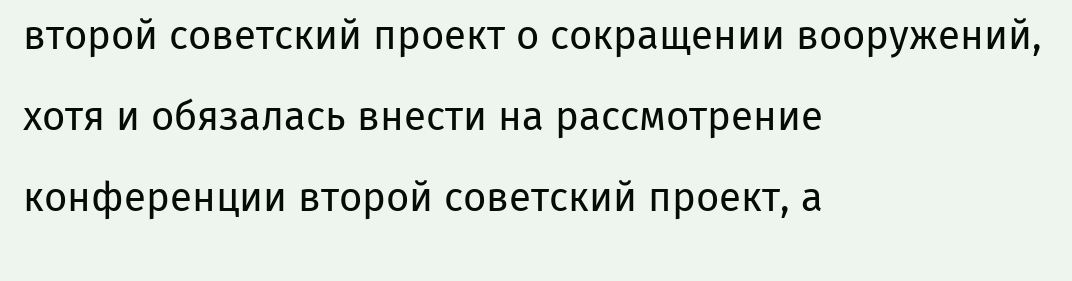второй советский проект о сокращении вооружений, хотя и обязалась внести на рассмотрение конференции второй советский проект, а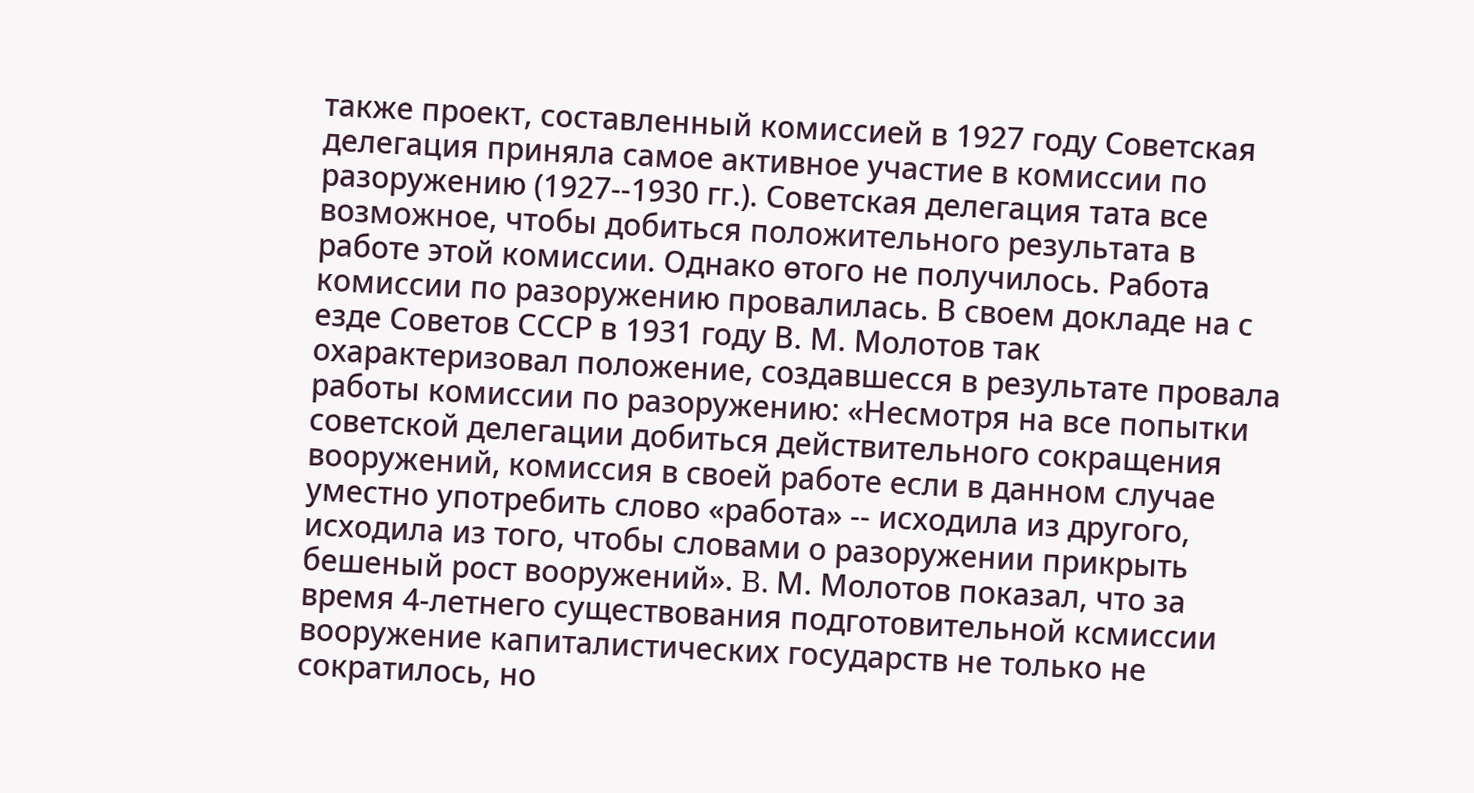также проект, составленный комиссией в 1927 году Советская делегация приняла самое активное участие в комиссии по разоружению (1927--1930 гг.). Советская делегация тата все возможное, чтобы добиться положительного результата в работе этой комиссии. Однако өтого не получилось. Работа комиссии по разоружению провалилась. В своем докладе на с езде Советов СССР в 1931 году В. М. Молотов так охарактеризовал положение, создавшесся в результате провала работы комиссии по разоружению: «Несмотря на все попытки советской делегации добиться действительного сокращения вооружений, комиссия в своей работе если в данном случае уместно употребить слово «работа» -- исходила из другого, исходила из того, чтобы словами о разоружении прикрыть бешеный рост вооружений». B. М. Молотов показал, что за время 4-летнего существования подготовительной ксмиссии вооружение капиталистических государств не только не сократилось, но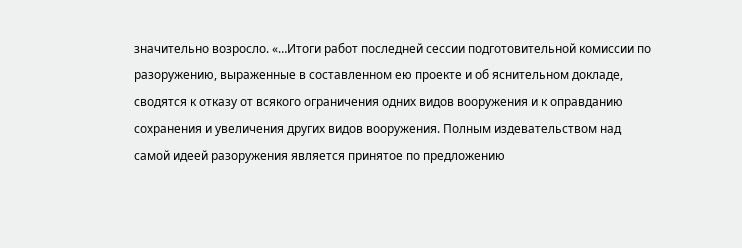значительно возросло. «…Итоги работ последней сессии подготовительной комиссии по разоружению, выраженные в составленном ею проекте и об яснительном докладе, сводятся к отказу от всякого ограничения одних видов вооружения и к оправданию сохранения и увеличения других видов вооружения. Полным издевательством над самой идеей разоружения является принятое по предложению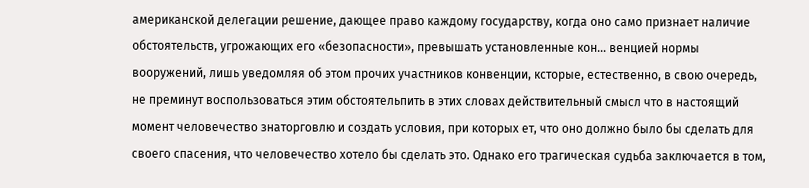американской делегации решение, дающее право каждому государству, когда оно само признает наличие обстоятельств, угрожающих его «безопасности», превышать установленные кон… венцией нормы вооружений, лишь уведомляя об этом прочих участников конвенции, ксторые, естественно, в свою очередь, не преминут воспользоваться этим обстоятельпить в этих словах действительный смысл что в настоящий момент человечество знаторговлю и создать условия, при которых ет, что оно должно было бы сделать для своего спасения, что человечество хотело бы сделать это. Однако его трагическая судьба заключается в том,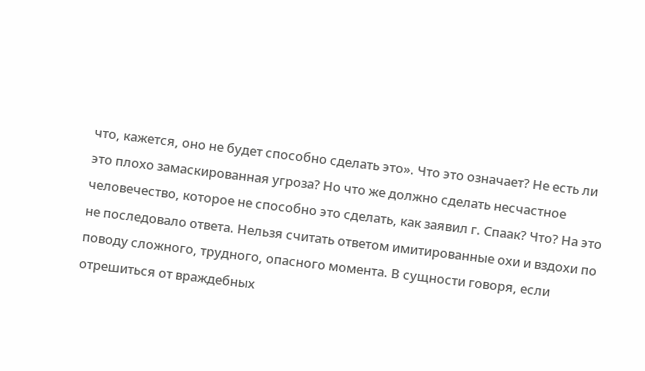что, кажется, оно не будет способно сделать это». Что это означает? Не есть ли это плохо замаскированная угроза? Но что же должно сделать несчастное человечество, которое не способно это сделать, как заявил г. Спаак? Что? На это не последовало ответа. Нельзя считать ответом имитированные охи и вздохи по поводу сложного, трудного, опасного момента. В сущности говоря, если отрешиться от враждебных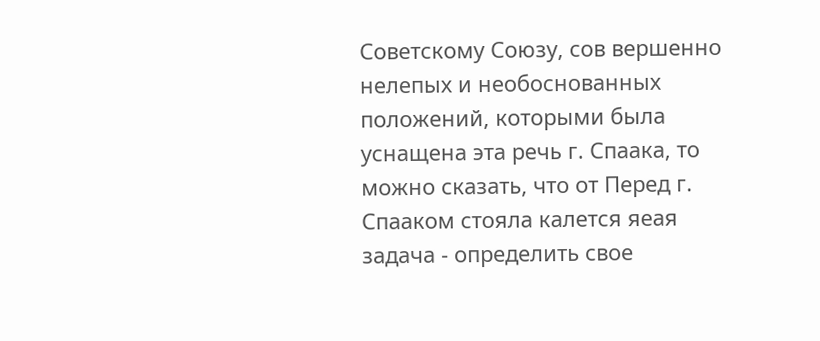Советскому Союзу, сов вершенно нелепых и необоснованных положений, которыми была уснащена эта речь г. Спаака, то можно сказать, что от Перед г. Спааком стояла калется яеая задача - определить свое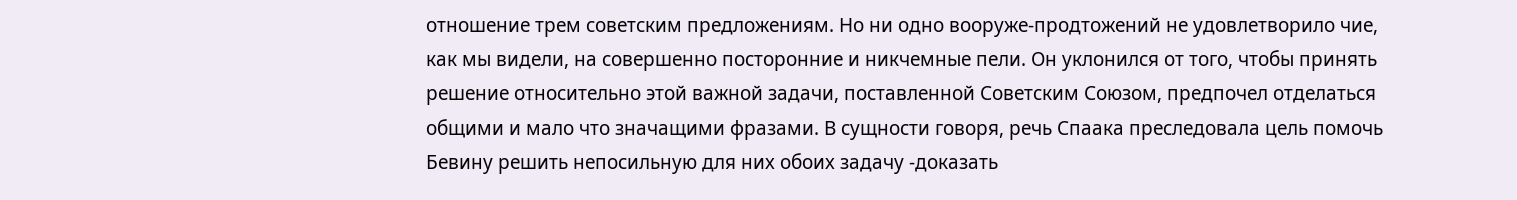отношение трем советским предложениям. Но ни одно вооруже-продтожений не удовлетворило чие, как мы видели, на совершенно посторонние и никчемные пели. Он уклонился от того, чтобы принять решение относительно этой важной задачи, поставленной Советским Союзом, предпочел отделаться общими и мало что значащими фразами. В сущности говоря, речь Спаака преследовала цель помочь Бевину решить непосильную для них обоих задачу -доказать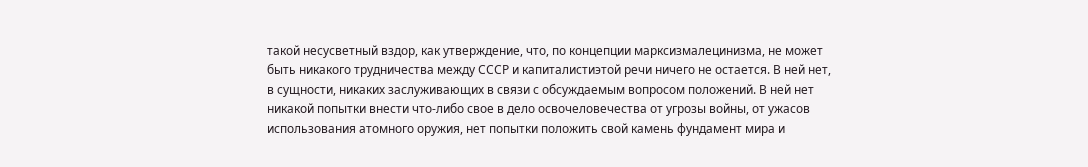такой несусветный вздор, как утверждение, что, по концепции марксизмалецинизма, не может быть никакого трудничества между СССР и капиталистиэтой речи ничего не остается. В ней нет, в сущности, никаких заслуживающих в связи с обсуждаемым вопросом положений. В ней нет никакой попытки внести что-либо свое в дело освочеловечества от угрозы войны, от ужасов использования атомного оружия, нет попытки положить свой камень фундамент мира и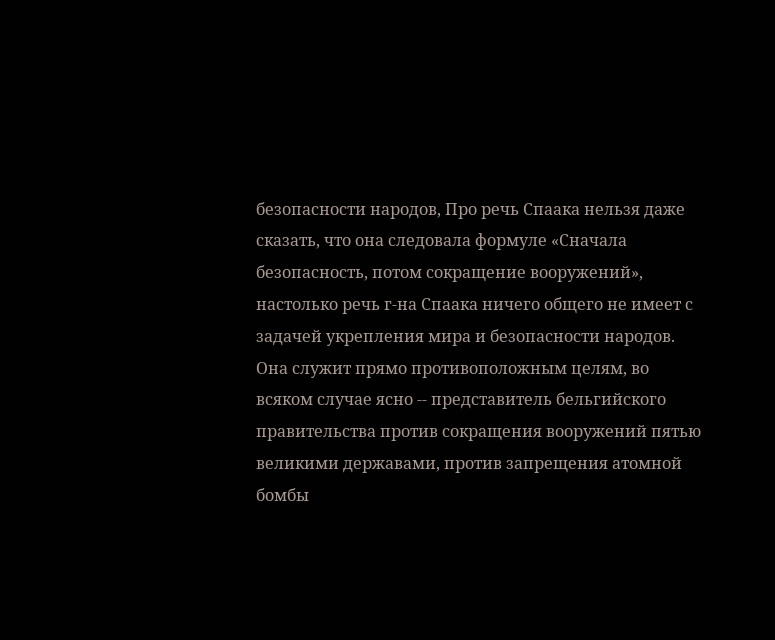безопасности народов, Про речь Спаака нельзя даже сказать, что она следовала формуле «Сначала безопасность, потом сокращение вооружений», настолько речь г-на Спаака ничего общего не имеет с задачей укрепления мира и безопасности народов. Она служит прямо противоположным целям, во всяком случае ясно -- представитель бельгийского правительства против сокращения вооружений пятью великими державами, против запрещения атомной бомбы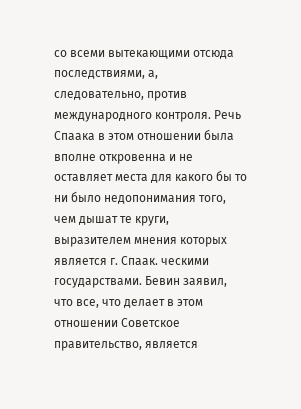со всеми вытекающими отсюда последствиями, а, следовательно, против международного контроля. Речь Спаака в этом отношении была вполне откровенна и не оставляет места для какого бы то ни было недопонимания того, чем дышат те круги, выразителем мнения которых является г. Спаак. ческими государствами. Бевин заявил, что все, что делает в этом отношении Советское правительство, является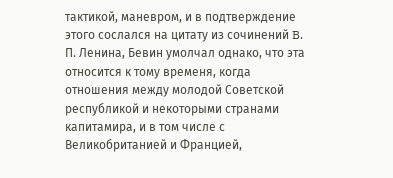тактикой, маневром, и в подтверждение этого сослался на цитату из сочинений B. П. Ленина, Бевин умолчал однако, что эта относится к тому временя, когда отношения между молодой Советской республикой и некоторыми странами капитамира, и в том числе с Великобританией и Францией,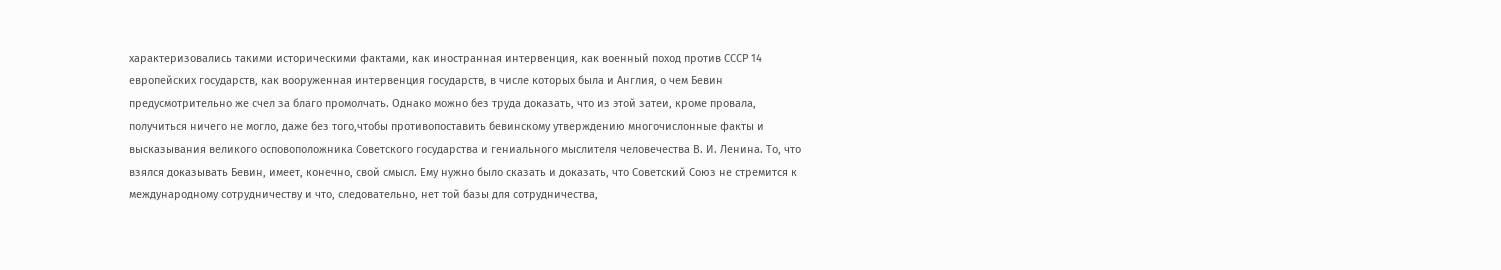характеризовались такими историческими фактами, как иностранная интервенция, как военный поход против СССР 14 европейских государств, как вооруженная интервенция государств, в числе которых была и Англия, о чем Бевин предусмотрительно же счел за благо промолчать. Однако можно без труда доказать, что из этой затеи, кроме провала, получиться ничего не могло, даже без того,чтобы противопоставить бевинскому утверждению многочислонные факты и высказывания великого осповоположника Советского государства и гениального мыслителя человечества В. И. Ленина. То, что взялся доказывать Бевин, имеет, конечно, свой смысл. Ему нужно было сказать и доказать, что Советский Союз не стремится к международному сотрудничеству и что, следовательно, нет той базы для сотрудничества,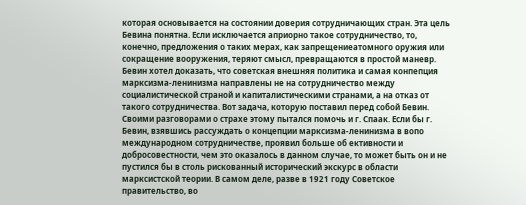которая основывается на состоянии доверия сотрудничающих стран. Эта цель Бевина понятна. Если исключается априорно такое сотрудничество, то, конечно, предложения о таких мерах, как запрещениеатомного оружия или сокращение вооружения, теряют смысл, превращаются в простой маневр. Бевин хотел доказать, что советская внешняя политика и самая конпепция марксизма-ленинизма направлены не на сотрудничество между социалистической страной и капиталистическими странами, а на отказ от такого сотрудничества. Вот задача, которую поставил перед собой Бевин. Своими разговорами о страхе этому пытался помочь и г. Спаак. Если бы г. Бевин, взявшись рассуждать о концепции марксизма-ленинизма в вопо международном сотрудничестве, проявил больше об ективности и добросовестности, чем это оказалось в данном случае, то может быть он и не пустился бы в столь рискованный исторический экскурс в области марксистской теории. В самом деле, разве в 1921 году Советское правительство, во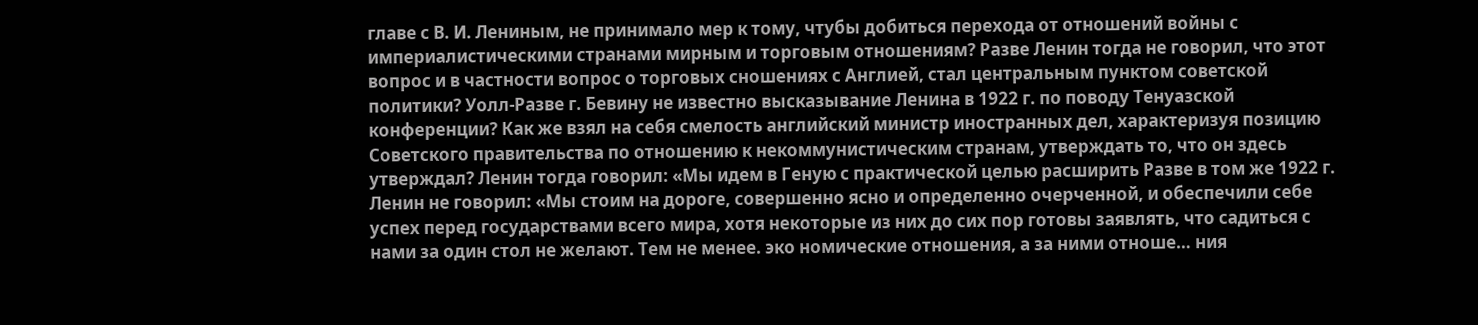главе с В. И. Лениным, не принимало мер к тому, чтубы добиться перехода от отношений войны с империалистическими странами мирным и торговым отношениям? Разве Ленин тогда не говорил, что этот вопрос и в частности вопрос о торговых сношениях с Англией, стал центральным пунктом советской политики? Уолл-Разве г. Бевину не известно высказывание Ленина в 1922 г. по поводу Тенуазской конференции? Как же взял на себя смелость английский министр иностранных дел, характеризуя позицию Советского правительства по отношению к некоммунистическим странам, утверждать то, что он здесь утверждал? Ленин тогда говорил: «Мы идем в Геную с практической целью расширить Разве в том же 1922 г. Ленин не говорил: «Мы стоим на дороге, совершенно ясно и определенно очерченной, и обеспечили себе успех перед государствами всего мира, хотя некоторые из них до сих пор готовы заявлять, что садиться с нами за один стол не желают. Тем не менее. эко номические отношения, а за ними отноше… ния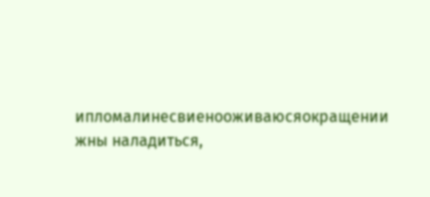ипломалинесвиенооживаюсяокращении жны наладиться,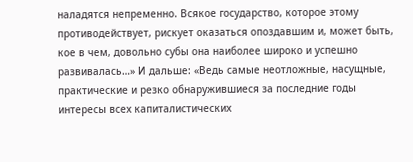наладятся непременно. Всякое государство, которое этому противодействует, рискует оказаться опоздавшим и, может быть, кое в чем, довольно субы она наиболее широко и успешно развивалась…» И дальше: «Ведь самые неотложные, насущные, практические и резко обнаружившиеся за последние годы интересы всех капиталистических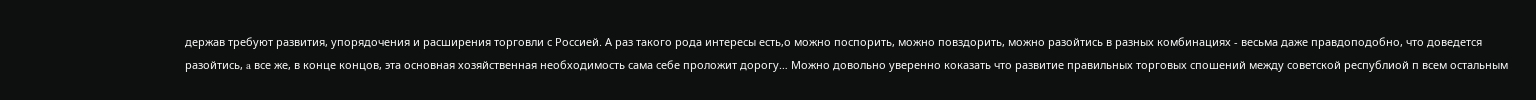держав требуют развития, упорядочения и расширения торговли с Россией. А раз такого рода интересы есть,о можно поспорить, можно повздорить, можно разойтись в разных комбинациях - весьма даже правдоподобно, что доведется разойтись, a все же, в конце концов, эта основная хозяйственная необходимость сама себе проложит дорогу… Можно довольно уверенно коказать что развитие правильных торговых спошений между советской республиой п всем остальным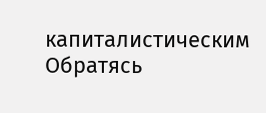капиталистическим Обратясь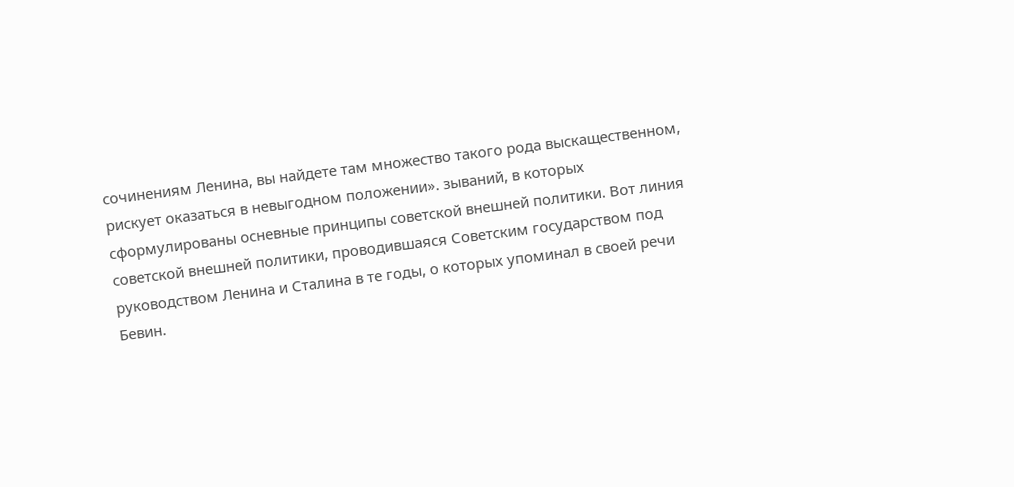сочинениям Ленина, вы найдете там множество такого рода выскащественном, рискует оказаться в невыгодном положении». зываний, в которых сформулированы осневные принципы советской внешней политики. Вот линия советской внешней политики, проводившаяся Советским государством под руководством Ленина и Сталина в те годы, о которых упоминал в своей речи Бевин.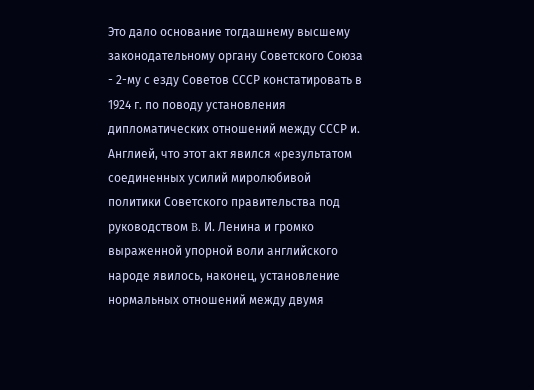Это дало основание тогдашнему высшему законодательному органу Советского Союза - 2-му с езду Советов СССР констатировать в 1924 г. по поводу установления дипломатических отношений между СССР и. Англией, что этот акт явился «результатом соединенных усилий миролюбивой политики Советского правительства под руководством B. И. Ленина и громко выраженной упорной воли английского народе явилось, наконец, установление нормальных отношений между двумя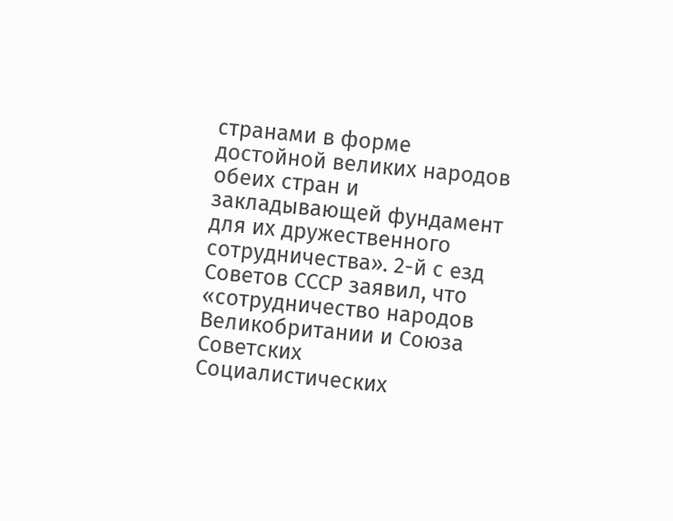странами в форме достойной великих народов обеих стран и закладывающей фундамент для их дружественного сотрудничества». 2-й с езд Советов СССР заявил, что «сотрудничество народов Великобритании и Союза Советских Социалистических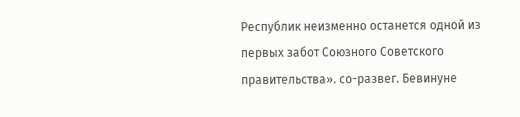Республик неизменно останется одной из первых забот Союзного Советского правительства». со-развег. Бевинуне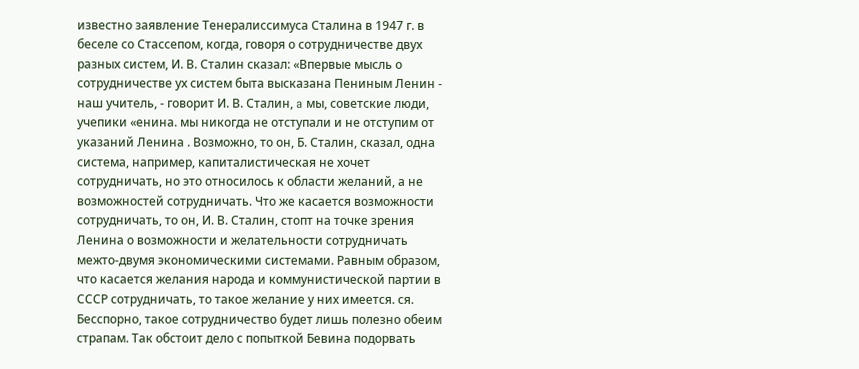известно заявление Тенералиссимуса Сталина в 1947 г. в беселе со Стассепом, когда, говоря о сотрудничестве двух разных систем, И. В. Сталин сказал: «Впервые мысль о сотрудничестве ух систем быта высказана Пениным Ленин - наш учитель, - говорит И. В. Сталин, a мы, советские люди, учепики «енина. мы никогда не отступали и не отступим от указаний Ленина . Возможно, то он, Б. Сталин, сказал, одна система, например, капиталистическая не хочет сотрудничать, но это относилось к области желаний, а не возможностей сотрудничать. Что же касается возможности сотрудничать, то он, И. В. Сталин, стопт на точке зрения Ленина о возможности и желательности сотрудничать межто-двумя экономическими системами. Равным образом, что касается желания народа и коммунистической партии в СССР сотрудничать, то такое желание у них имеется. ся. Бесспорно, такое сотрудничество будет лишь полезно обеим страпам. Так обстоит дело с попыткой Бевина подорвать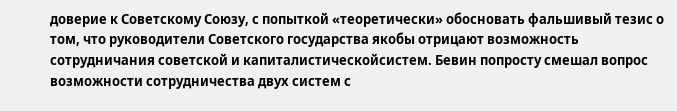доверие к Советскому Союзу, с попыткой «теоретически» обосновать фальшивый тезис о том, что руководители Советского государства якобы отрицают возможность сотрудничания советской и капиталистическойсистем. Бевин попросту смешал вопрос возможности сотрудничества двух систем с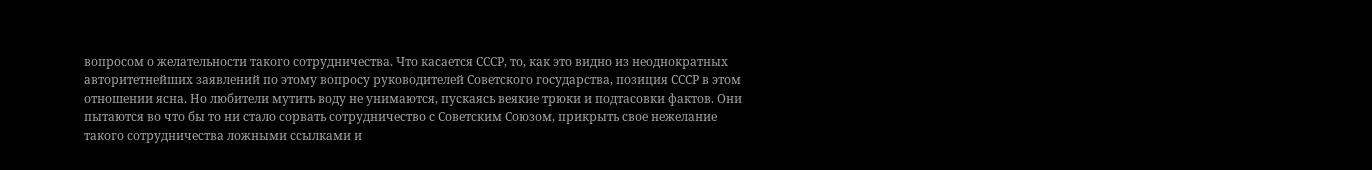вопросом о желательности такого сотрудничества. Что касается СССР, то, как это видно из неоднократных авторитетнейших заявлений по этому вопросу руководителей Советского государства, позиция СССР в этом отношении ясна. Но любители мутить воду не унимаются, пускаясь веякие трюки и подтасовки фактов. Они пытаются во что бы то ни стало сорвать сотрудничество с Советским Союзом, прикрыть свое нежелание такого сотрудничества ложными ссылками и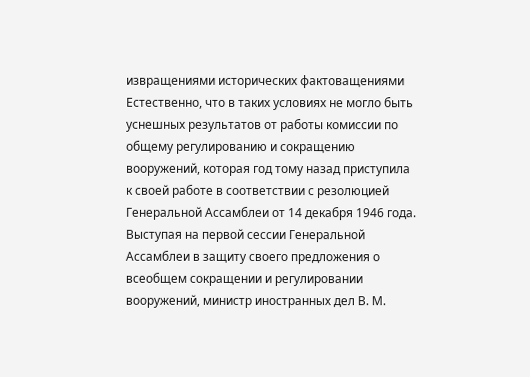извращениями исторических фактоващениями Естественно, что в таких условиях не могло быть уснешных результатов от работы комиссии по общему регулированию и сокращению вооружений, которая год тому назад приступила к своей работе в соответствии с резолюцией Генеральной Ассамблеи от 14 декабря 1946 года. Выступая на первой сессии Генеральной Ассамблеи в защиту своего предложения о всеобщем сокращении и регулировании вооружений, министр иностранных дел В. М.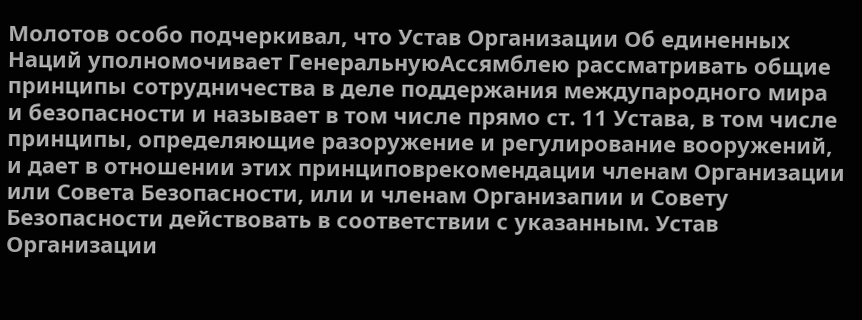Молотов особо подчеркивал, что Устав Организации Об единенных Наций уполномочивает ГенеральнуюАссямблею рассматривать общие принципы сотрудничества в деле поддержания междупародного мира и безопасности и называет в том числе прямо ст. 11 Устава, в том числе принципы, определяющие разоружение и регулирование вооружений, и дает в отношении этих принциповрекомендации членам Организации или Совета Безопасности, или и членам Организапии и Совету Безопасности действовать в соответствии с указанным. Устав Организации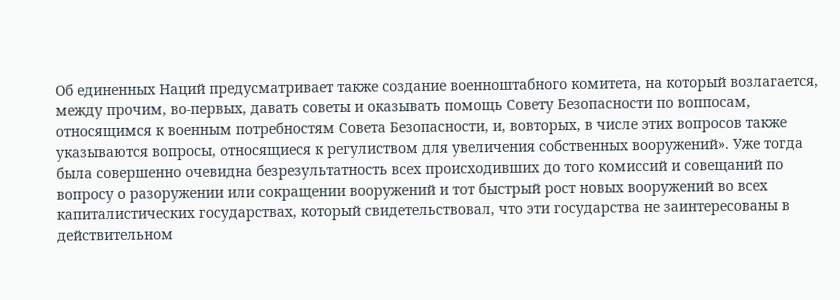Об единенных Наций предусматривает также создание военноштабного комитета, на который возлагается, между прочим, во-первых, давать советы и оказывать помощь Совету Безопасности по воппосам, относящимся к военным потребностям Совета Безопасности, и, вовторых, в числе этих вопросов также указываются вопросы, относящиеся к регулиством для увеличения собственных вооружений». Уже тогда была совершенно очевидна безрезультатность всех происходивших до того комиссий и совещаний по вопросу о разоружении или сокращении вооружений и тот быстрый рост новых вооружений во всех капиталистических государствах, который свидетельствовал, что эти государства не заинтересованы в действительном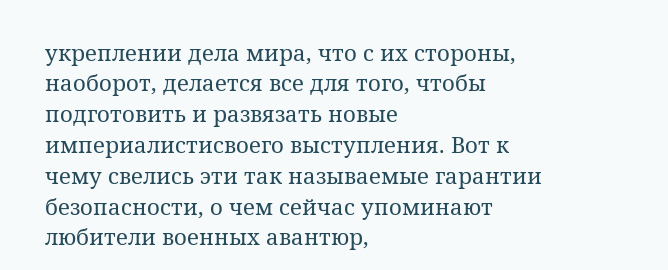укреплении дела мира, что с их стороны, наоборот, делается все для того, чтобы подготовить и развязать новые империалистисвоего выступления. Вот к чему свелись эти так называемые гарантии безопасности, о чем сейчас упоминают любители военных авантюр,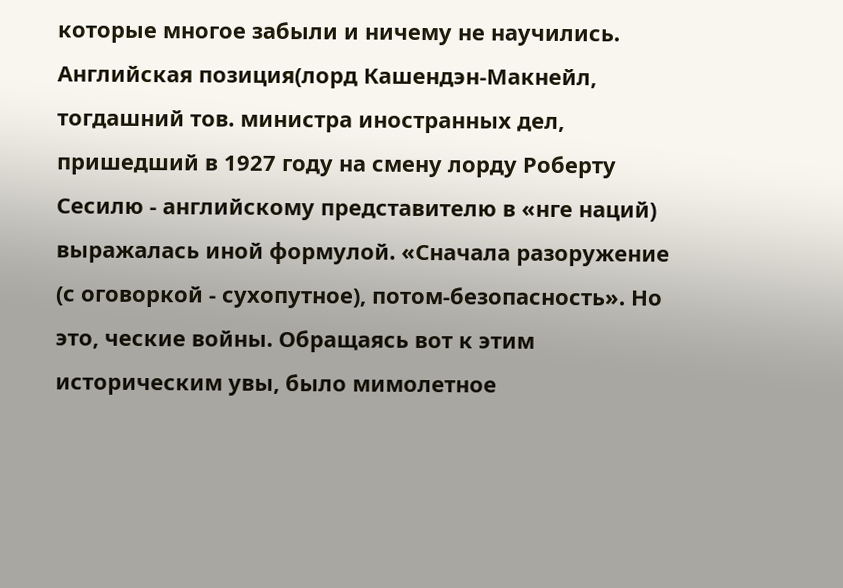которые многое забыли и ничему не научились. Английская позиция(лорд Кашендэн-Макнейл, тогдашний тов. министра иностранных дел, пришедший в 1927 году на смену лорду Роберту Сесилю - английскому представителю в «нге наций) выражалась иной формулой. «Сначала разоружение (с оговоркой - сухопутное), потом-безопасность». Но это, ческие войны. Обращаясь вот к этим историческим увы, было мимолетное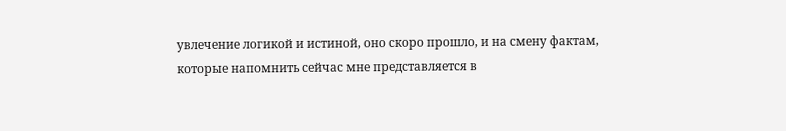увлечение логикой и истиной, оно скоро прошло, и на смену фактам, которые напомнить сейчас мне представляется в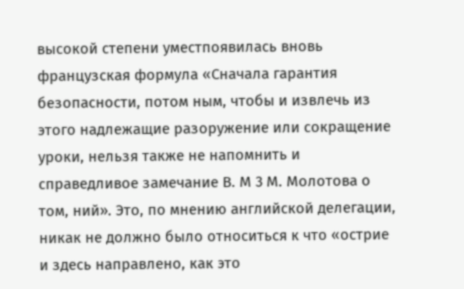высокой степени уместпоявилась вновь французская формула «Сначала гарантия безопасности, потом ным, чтобы и извлечь из этого надлежащие разоружение или сокращение уроки, нельзя также не напомнить и справедливое замечание В. М 3 М. Молотова о том, ний». Это, по мнению английской делегации, никак не должно было относиться к что «острие и здесь направлено, как это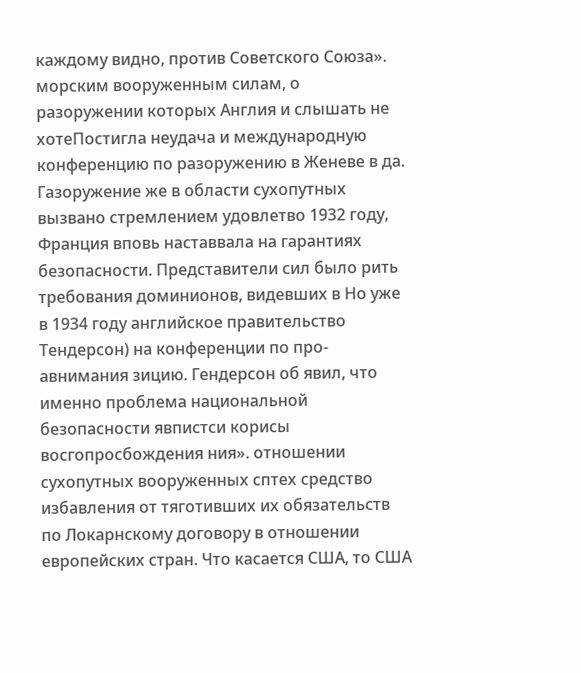каждому видно, против Советского Союза». морским вооруженным силам, о разоружении которых Англия и слышать не хотеПостигла неудача и международную конференцию по разоружению в Женеве в да. Газоружение же в области сухопутных вызвано стремлением удовлетво 1932 году, Франция вповь наставвала на гарантиях безопасности. Представители сил было рить требования доминионов, видевших в Но уже в 1934 году английское правительство Тендерсон) на конференции по про-авнимания зицию. Гендерсон об явил, что именно проблема национальной безопасности явпистси корисы восгопросбождения ния». отношении сухопутных вооруженных сптех средство избавления от тяготивших их обязательств по Локарнскому договору в отношении европейских стран. Что касается США, то США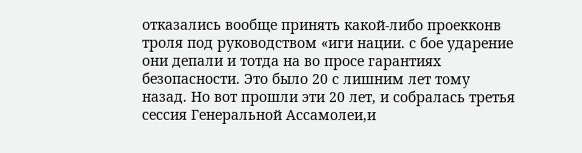отказались вообще принять какой-либо проекконв троля под руководством «иги нации. с бое ударение они депали и тотда на во просе гарантиях безопасности. Это было 20 с лишним лет тому назад. Но вот прошли эти 20 лет, и собралась третья сессия Генеральной Ассамолеи,и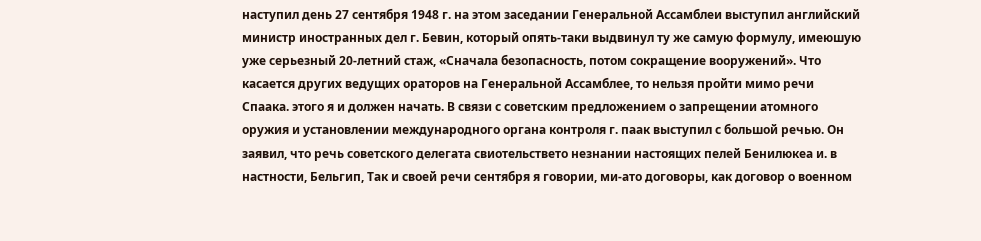наступил день 27 сентября 1948 г. на этом заседании Генеральной Ассамблеи выступил английский министр иностранных дел г. Бевин, который опять-таки выдвинул ту же самую формулу, имеюшую уже серьезный 20-летний стаж, «Сначала безопасность, потом сокращение вооружений». Что касается других ведущих ораторов на Генеральной Ассамблее, то нельзя пройти мимо речи Спаака. этого я и должен начать. В связи с советским предложением о запрещении атомного оружия и установлении международного органа контроля г. паак выступил с большой речью. Он заявил, что речь советского делегата свиотельствето незнании настоящих пелей Бенилюкеа и. в настности, Бельгип, Так и своей речи сентября я говории, ми-ато договоры, как договор о военном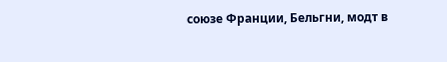союзе Франции, Бельгни, модт в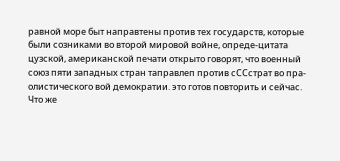равной море быт направтены против тех государств, которые были созниками во второй мировой войне, опреде-цитата цузской, американской печати открыто говорят, что военный союз пяти западных стран таправлеп против сССстрат во пра-олистического вой демократии. это готов повторить и сейчас. Что же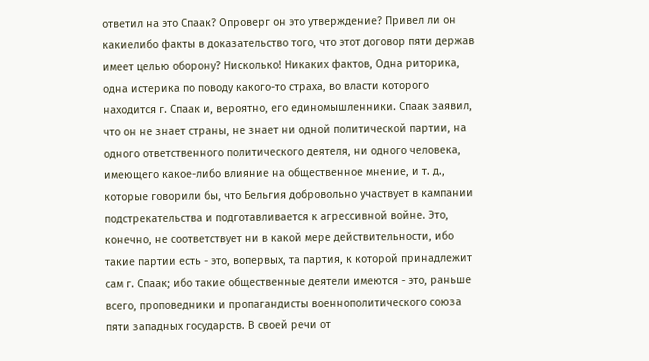ответил на это Спаак? Опроверг он это утверждение? Привел ли он какиелибо факты в доказательство того, что этот договор пяти держав имеет целью оборону? Нисколько! Никаких фактов, Одна риторика, одна истерика по поводу какого-то страха, во власти которого находится г. Спаак и, вероятно, его единомышленники. Спаак заявил, что он не знает страны, не знает ни одной политической партии, на одного ответственного политического деятеля, ни одного человека, имеющего какое-либо влияние на общественное мнение, и т. д., которые говорили бы, что Бельгия добровольно участвует в кампании подстрекательства и подготавливается к агрессивной войне. Это, конечно, не соответствует ни в какой мере действительности, ибо такие партии есть - это, вопервых, та партия, к которой принадлежит сам г. Спаак; ибо такие общественные деятели имеются - это, раньше всего, проповедники и пропагандисты военнополитического союза пяти западных государств. В своей речи от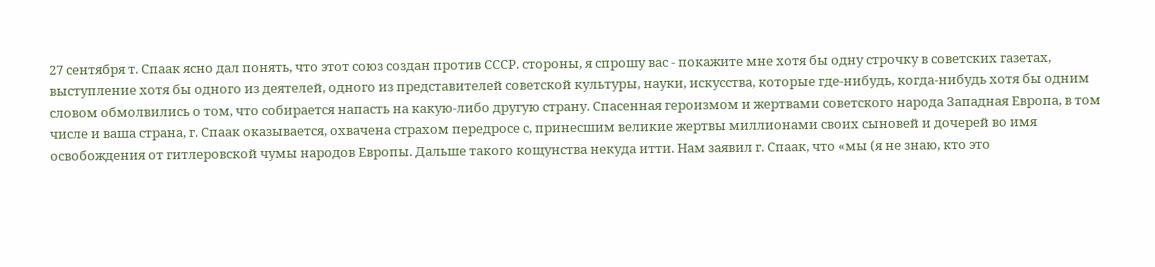27 сентября т. Спаак ясно дал понять, что этот союз создан против СССР. стороны, я спрошу вас - покажите мне хотя бы одну строчку в советских газетах, выступление хотя бы одного из деятелей, одного из представителей советской культуры, науки, искусства, которые где-нибудь, когда-нибудь хотя бы одним словом обмолвились о том, что собирается напасть на какую-либо другую страну. Спасенная героизмом и жертвами советского народа Западная Европа, в том числе и ваша страна, г. Спаак оказывается, охвачена страхом передросе с, принесшим великие жертвы миллионами своих сыновей и дочерей во имя освобождения от гитлеровской чумы народов Европы. Дальше такого кощунства некуда итти. Нам заявил г. Спаак, что «мы (я не знаю, кто это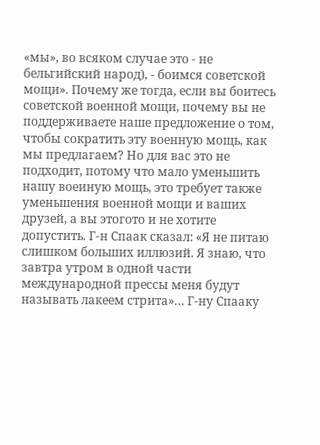«мы», во всяком случае это - не бельгийский народ), - боимся советской мощи». Почему же тогда, если вы боитесь советской военной мощи, почему вы не поддерживаете наше предложение о том, чтобы сократить эту военную мощь, как мы предлагаем? Но для вас это не подходит, потому что мало уменьшить нашу воеиную мощь, это требует также уменьшения военной мощи и ваших друзей, а вы этогото и не хотите допустить. Г-н Спаак сказал: «Я не питаю слишком больших иллюзий. Я знаю, что завтра утром в одной части международной прессы меня будут называть лакеем стрита»… Г-ну Спааку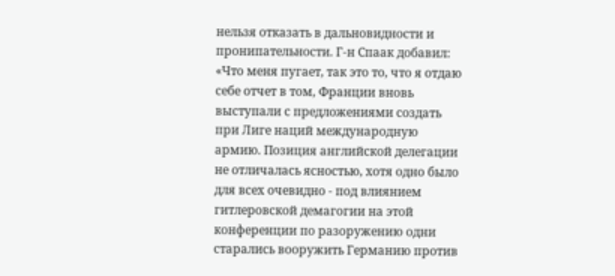нельзя отказать в дальновидности и пронипательности. Г-н Спаак добавил: «Что меня пугает, так это то, что я отдаю себе отчет в том, Франции вновь выступали с предложениями создать при Лиге наций международную армию. Позиция английской делегации не отличалась ясностью, хотя одно было для всех очевидно - под влиянием гитлеровской демагогии на этой конференции по разоружению одни старались вооружить Германию против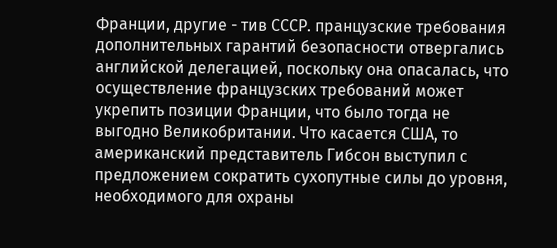Франции, другие - тив СССР. пранцузские требования дополнительных гарантий безопасности отвергались английской делегацией, поскольку она опасалась, что осуществление французских требований может укрепить позиции Франции, что было тогда не выгодно Великобритании. Что касается США, то американский представитель Гибсон выступил с предложением сократить сухопутные силы до уровня, необходимого для охраны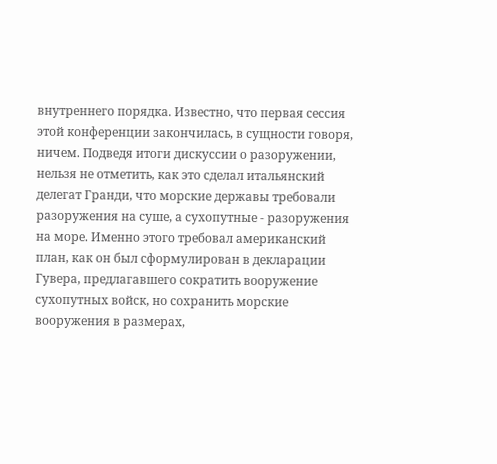внутреннего порядка. Известно, что первая сессия этой конференции закончилась, в сущности говоря, ничем. Подведя итоги дискуссии о разоружении, нельзя не отметить, как это сделал итальянский делегат Гранди, что морские державы требовали разоружения на суше, а сухопутные - разоружения на море. Именно этого требовал американский план, как он был сформулирован в декларации Гувера, предлагавшего сократить вооружение сухопутных войск, но сохранить морские вооружения в размерах,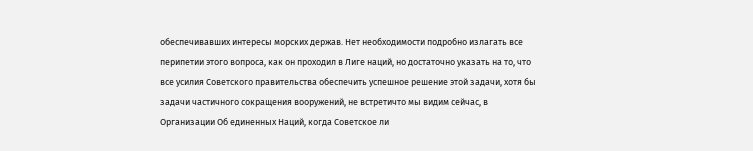обеспечивавших интересы морских держав. Нет необходимости подробно излагать все перипетии этого вопроса, как он проходил в Лиге наций, но достаточно указать на то, что все усилия Советского правительства обеспечить успешное решение этой задачи, хотя бы задачи частичного сокращения вооружений, не встретичто мы видим сейчас, в Организации Об единенных Наций, когда Советское ли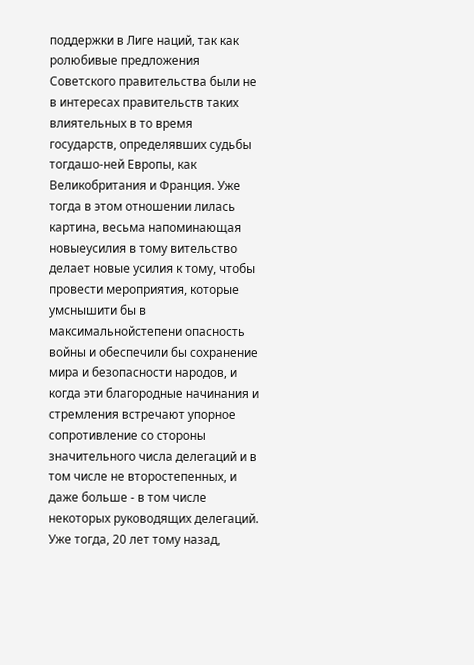поддержки в Лиге наций, так как ролюбивые предложения Советского правительства были не в интересах правительств таких влиятельных в то время государств, определявших судьбы тогдашо-ней Европы, как Великобритания и Франция. Уже тогда в этом отношении лилась картина, весьма напоминающая новыеусилия в тому вительство делает новые усилия к тому, чтобы провести мероприятия, которые умснышити бы в максимальнойстепени опасность войны и обеспечили бы сохранение мира и безопасности народов, и когда эти благородные начинания и стремления встречают упорное сопротивление со стороны значительного числа делегаций и в том числе не второстепенных, и даже больше - в том числе некоторых руководящих делегаций. Уже тогда, 20 лет тому назад,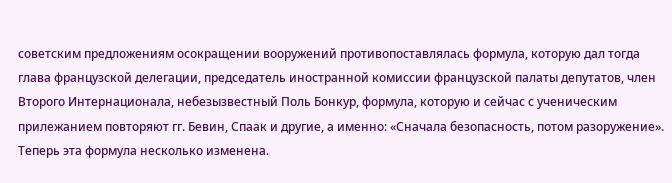советским предложениям осокращении вооружений противопоставлялась формула, которую дал тогда глава французской делегации, председатель иностранной комиссии французской палаты депутатов, член Второго Интернационала, небезызвестный Поль Бонкур, формула, которую и сейчас с ученическим прилежанием повторяют гг. Бевин, Спаак и другие, а именно: «Сначала безопасность, потом разоружение». Теперь эта формула несколько изменена.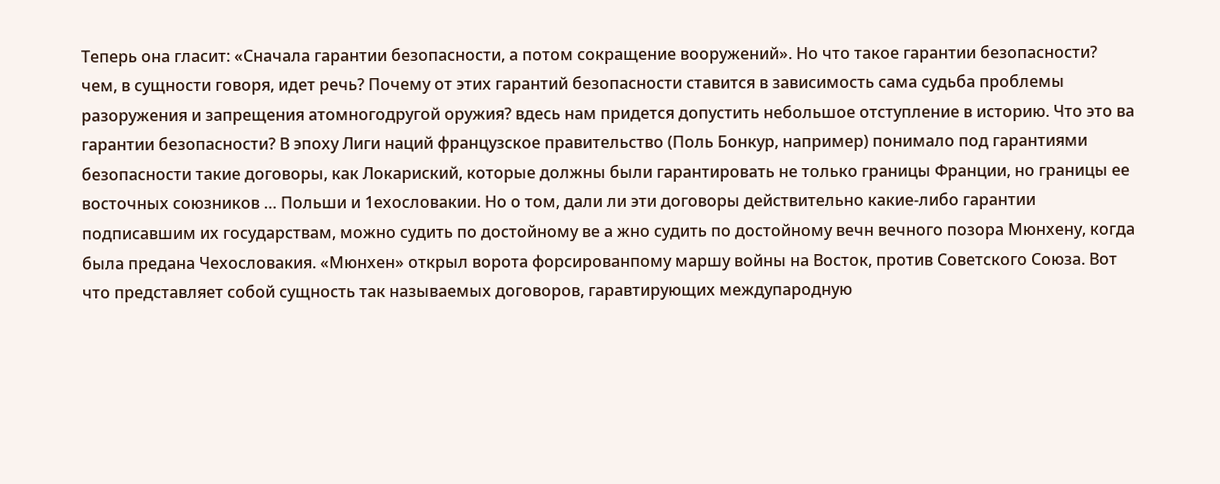Теперь она гласит: «Сначала гарантии безопасности, а потом сокращение вооружений». Но что такое гарантии безопасности? чем, в сущности говоря, идет речь? Почему от этих гарантий безопасности ставится в зависимость сама судьба проблемы разоружения и запрещения атомногодругой оружия? вдесь нам придется допустить небольшое отступление в историю. Что это ва гарантии безопасности? В эпоху Лиги наций французское правительство (Поль Бонкур, например) понимало под гарантиями безопасности такие договоры, как Локариский, которые должны были гарантировать не только границы Франции, но границы ее восточных союзников … Польши и 1ехословакии. Но о том, дали ли эти договоры действительно какие-либо гарантии подписавшим их государствам, можно судить по достойному ве а жно судить по достойному вечн вечного позора Мюнхену, когда была предана Чехословакия. «Мюнхен» открыл ворота форсированпому маршу войны на Восток, против Советского Союза. Вот что представляет собой сущность так называемых договоров, гаравтирующих междупародную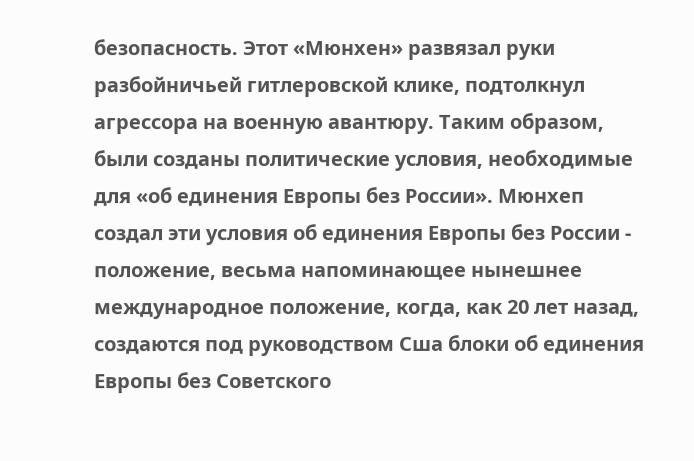безопасность. Этот «Мюнхен» развязал руки разбойничьей гитлеровской клике, подтолкнул агрессора на военную авантюру. Таким образом, были созданы политические условия, необходимые для «об единения Европы без России». Мюнхеп создал эти условия об единения Европы без России - положение, весьма напоминающее нынешнее международное положение, когда, как 20 лет назад, создаются под руководством Сша блоки об единения Европы без Советского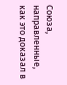Союза, направленные, как это доказал в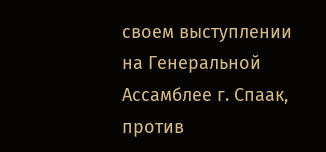своем выступлении на Генеральной Ассамблее г. Спаак, против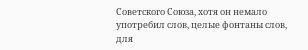Советского Союза, хотя он немало употребил слов, целые фонтаны слов, для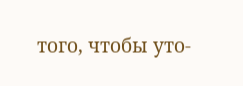того, чтобы уто-